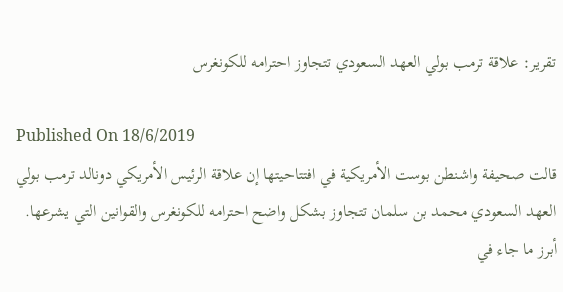تقرير: علاقة ترمب بولي العهد السعودي تتجاوز احترامه للكونغرس

Published On 18/6/2019
قالت صحيفة واشنطن بوست الأمريكية في افتتاحيتها إن علاقة الرئيس الأمريكي دونالد ترمب بولي العهد السعودي محمد بن سلمان تتجاوز بشكل واضح احترامه للكونغرس والقوانين التي يشرعها.
أبرز ما جاء في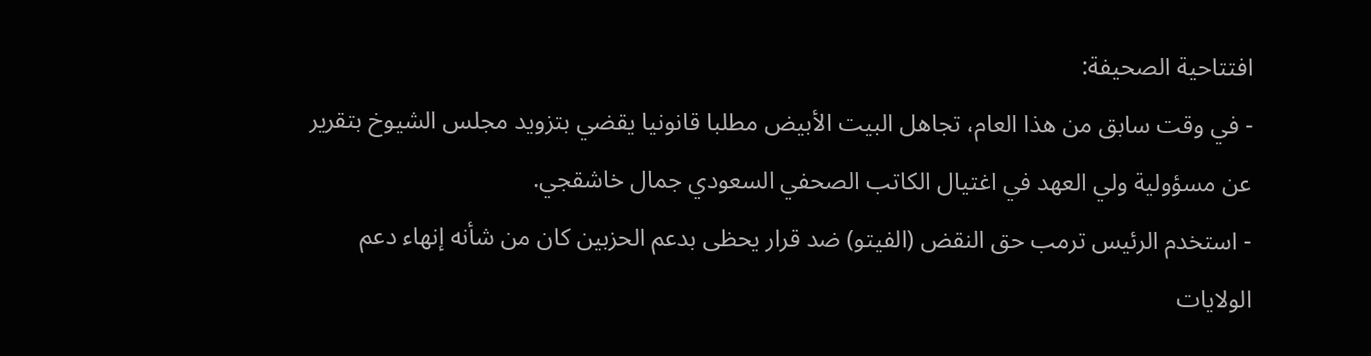افتتاحية الصحيفة:
- في وقت سابق من هذا العام، تجاهل البيت الأبيض مطلبا قانونيا يقضي بتزويد مجلس الشيوخ بتقرير عن مسؤولية ولي العهد في اغتيال الكاتب الصحفي السعودي جمال خاشقجي.
- استخدم الرئيس ترمب حق النقض (الفيتو) ضد قرار يحظى بدعم الحزبين كان من شأنه إنهاء دعم الولايات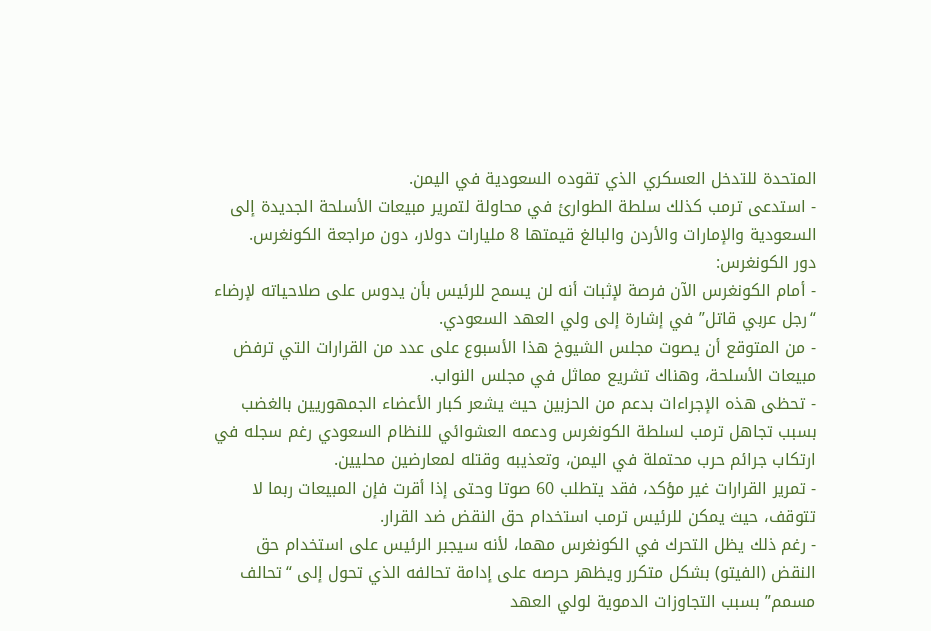المتحدة للتدخل العسكري الذي تقوده السعودية في اليمن.
- استدعى ترمب كذلك سلطة الطوارئ في محاولة لتمرير مبيعات الأسلحة الجديدة إلى السعودية والإمارات والأردن والبالغ قيمتها 8 مليارات دولار، دون مراجعة الكونغرس.
دور الكونغرس:
- أمام الكونغرس الآن فرصة لإثبات أنه لن يسمح للرئيس بأن يدوس على صلاحياته لإرضاء “رجل عربي قاتل” في إشارة إلى ولي العهد السعودي.
- من المتوقع أن يصوت مجلس الشيوخ هذا الأسبوع على عدد من القرارات التي ترفض مبيعات الأسلحة، وهناك تشريع مماثل في مجلس النواب.
- تحظى هذه الإجراءات بدعم من الحزبين حيث يشعر كبار الأعضاء الجمهوريين بالغضب بسبب تجاهل ترمب لسلطة الكونغرس ودعمه العشوائي للنظام السعودي رغم سجله في ارتكاب جرائم حرب محتملة في اليمن، وتعذيبه وقتله لمعارضين محليين.
- تمرير القرارات غير مؤكد، فقد يتطلب 60 صوتا وحتى إذا أقرت فإن المبيعات ربما لا تتوقف، حيث يمكن للرئيس ترمب استخدام حق النقض ضد القرار.
- رغم ذلك يظل التحرك في الكونغرس مهما، لأنه سيجبر الرئيس على استخدام حق النقض (الفيتو) بشكل متكرر ويظهر حرصه على إدامة تحالفه الذي تحول إلى “تحالف مسمم” بسبب التجاوزات الدموية لولي العهد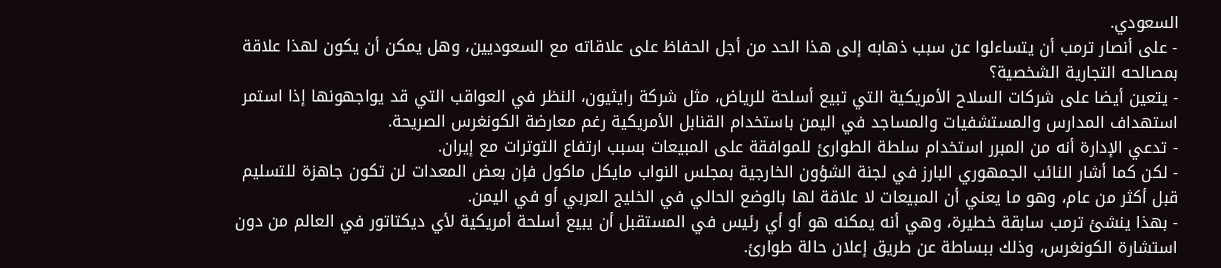السعودي.
- على أنصار ترمب أن يتساءلوا عن سبب ذهابه إلى هذا الحد من أجل الحفاظ على علاقاته مع السعوديين، وهل يمكن أن يكون لهذا علاقة بمصالحه التجارية الشخصية؟
- يتعين أيضا على شركات السلاح الأمريكية التي تبيع أسلحة للرياض، مثل شركة رايثيون، النظر في العواقب التي قد يواجهونها إذا استمر استهداف المدارس والمستشفيات والمساجد في اليمن باستخدام القنابل الأمريكية رغم معارضة الكونغرس الصريحة.
- تدعي الإدارة أنه من المبرر استخدام سلطة الطوارئ للموافقة على المبيعات بسبب ارتفاع التوترات مع إيران.
- لكن كما أشار النائب الجمهوري البارز في لجنة الشؤون الخارجية بمجلس النواب مايكل ماكول فإن بعض المعدات لن تكون جاهزة للتسليم قبل أكثر من عام، وهو ما يعني أن المبيعات لا علاقة لها بالوضع الحالي في الخليج العربي أو في اليمن.
- بهذا ينشئ ترمب سابقة خطيرة، وهي أنه يمكنه هو أو أي رئيس في المستقبل أن يبيع أسلحة أمريكية لأي ديكتاتور في العالم من دون استشارة الكونغرس، وذلك ببساطة عن طريق إعلان حالة طوارئ.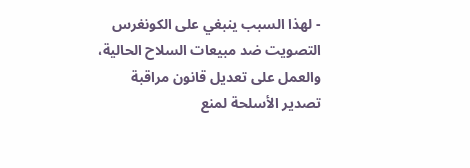- لهذا السبب ينبغي على الكونغرس التصويت ضد مبيعات السلاح الحالية، والعمل على تعديل قانون مراقبة تصدير الأسلحة لمنع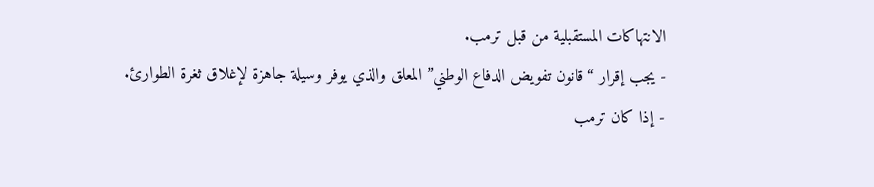الانتهاكات المستقبلية من قبل ترمب.
- يجب إقرار “قانون تفويض الدفاع الوطني” المعلق والذي يوفر وسيلة جاهزة لإغلاق ثغرة الطوارئ.
- إذا كان ترمب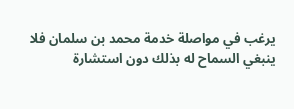يرغب في مواصلة خدمة محمد بن سلمان فلا ينبغي السماح له بذلك دون استشارة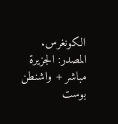الكونغرس.
المصدر: الجزيرة مباشر + واشنطن بوست